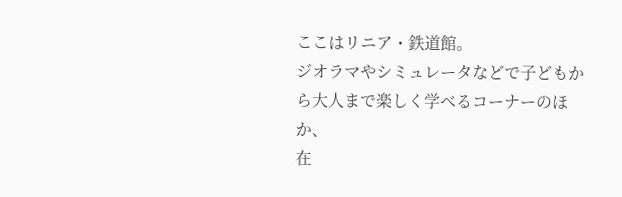ここはリニア・鉄道館。
ジオラマやシミュレータなどで子どもから大人まで楽しく学べるコーナーのほか、
在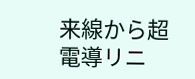来線から超電導リニ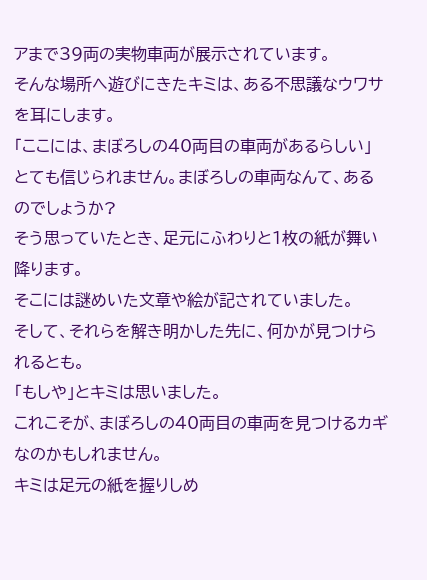アまで39両の実物車両が展示されています。
そんな場所へ遊びにきたキミは、ある不思議なウワサを耳にします。
「ここには、まぼろしの40両目の車両があるらしい」
とても信じられません。まぼろしの車両なんて、あるのでしょうか?
そう思っていたとき、足元にふわりと1枚の紙が舞い降ります。
そこには謎めいた文章や絵が記されていました。
そして、それらを解き明かした先に、何かが見つけられるとも。
「もしや」とキミは思いました。
これこそが、まぼろしの40両目の車両を見つけるカギなのかもしれません。
キミは足元の紙を握りしめ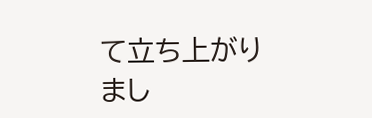て立ち上がりまし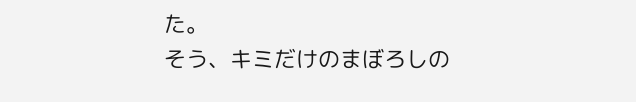た。
そう、キミだけのまぼろしの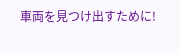車両を見つけ出すために!